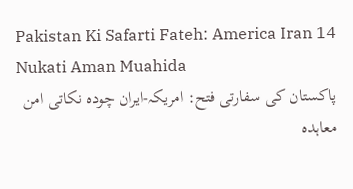Pakistan Ki Safarti Fateh: America Iran 14 Nukati Aman Muahida
پاکستان کی سفارتی فتح: امریکہ-ایران چودہ نکاتی امن معاہدہ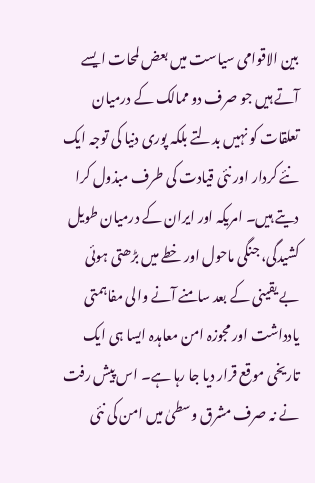بین الاقوامی سیاست میں بعض لمحات ایسے آتے ہیں جو صرف دو ممالک کے درمیان تعلقات کو نہیں بدلتے بلکہ پوری دنیا کی توجہ ایک نئے کردار اور نئی قیادت کی طرف مبذول کرا دیتے ہیں۔ امریکہ اور ایران کے درمیان طویل کشیدگی، جنگی ماحول اور خطے میں بڑھتی ہوئی بے یقینی کے بعد سامنے آنے والی مفاہمتی یادداشت اور مجوزہ امن معاہدہ ایسا ہی ایک تاریخی موقع قرار دیا جا رہا ہے۔ اس پیش رفت نے نہ صرف مشرق وسطیٰ میں امن کی نئی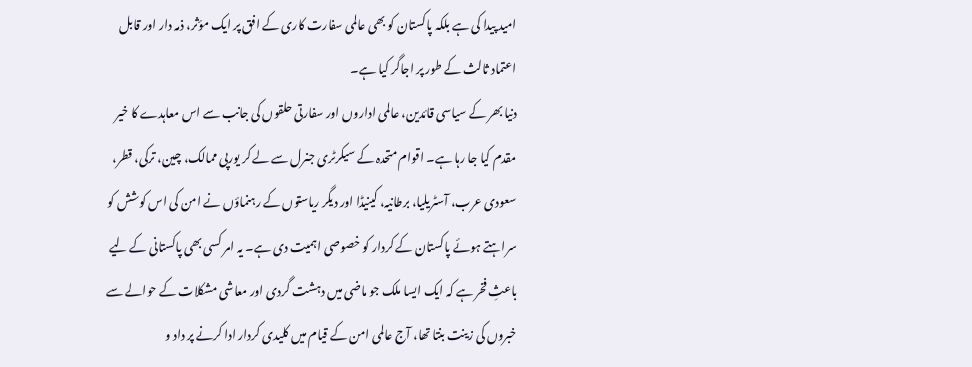امید پیدا کی ہے بلکہ پاکستان کو بھی عالمی سفارت کاری کے افق پر ایک مؤثر، ذمہ دار اور قابل اعتماد ثالث کے طور پر اجاگر کیا ہے۔
دنیا بھر کے سیاسی قائدین، عالمی اداروں اور سفارتی حلقوں کی جانب سے اس معاہدے کا خیر مقدم کیا جا رہا ہے۔ اقوام متحدہ کے سیکرٹری جنرل سے لے کر یورپی ممالک، چین، ترکی، قطر، سعودی عرب، آسٹریلیا، برطانیہ، کینیڈا اور دیگر ریاستوں کے رہنماؤں نے امن کی اس کوشش کو سراہتے ہوئے پاکستان کے کردار کو خصوصی اہمیت دی ہے۔ یہ امر کسی بھی پاکستانی کے لیے باعثِ فخر ہے کہ ایک ایسا ملک جو ماضی میں دہشت گردی اور معاشی مشکلات کے حوالے سے خبروں کی زینت بنتا تھا، آج عالمی امن کے قیام میں کلیدی کردار ادا کرنے پر داد و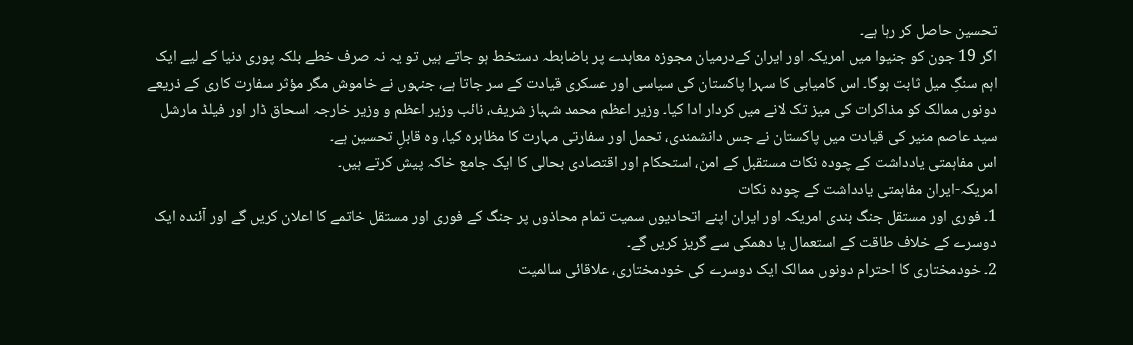تحسین حاصل کر رہا ہے۔
اگر 19 جون کو جنیوا میں امریکہ اور ایران کےدرمیان مجوزہ معاہدے پر باضابطہ دستخط ہو جاتے ہیں تو یہ نہ صرف خطے بلکہ پوری دنیا کے لیے ایک اہم سنگِ میل ثابت ہوگا۔ اس کامیابی کا سہرا پاکستان کی سیاسی اور عسکری قیادت کے سر جاتا ہے، جنہوں نے خاموش مگر مؤثر سفارت کاری کے ذریعے دونوں ممالک کو مذاکرات کی میز تک لانے میں کردار ادا کیا۔ وزیر اعظم محمد شہباز شریف، نائب وزیر اعظم و وزیر خارجہ اسحاق ڈار اور فیلڈ مارشل سید عاصم منیر کی قیادت میں پاکستان نے جس دانشمندی، تحمل اور سفارتی مہارت کا مظاہرہ کیا، وہ قابلِ تحسین ہے۔
اس مفاہمتی یادداشت کے چودہ نکات مستقبل کے امن، استحکام اور اقتصادی بحالی کا ایک جامع خاکہ پیش کرتے ہیں۔
امریکہ-ایران مفاہمتی یادداشت کے چودہ نکات
1۔ فوری اور مستقل جنگ بندی امریکہ اور ایران اپنے اتحادیوں سمیت تمام محاذوں پر جنگ کے فوری اور مستقل خاتمے کا اعلان کریں گے اور آئندہ ایک دوسرے کے خلاف طاقت کے استعمال یا دھمکی سے گریز کریں گے۔
2۔ خودمختاری کا احترام دونوں ممالک ایک دوسرے کی خودمختاری، علاقائی سالمیت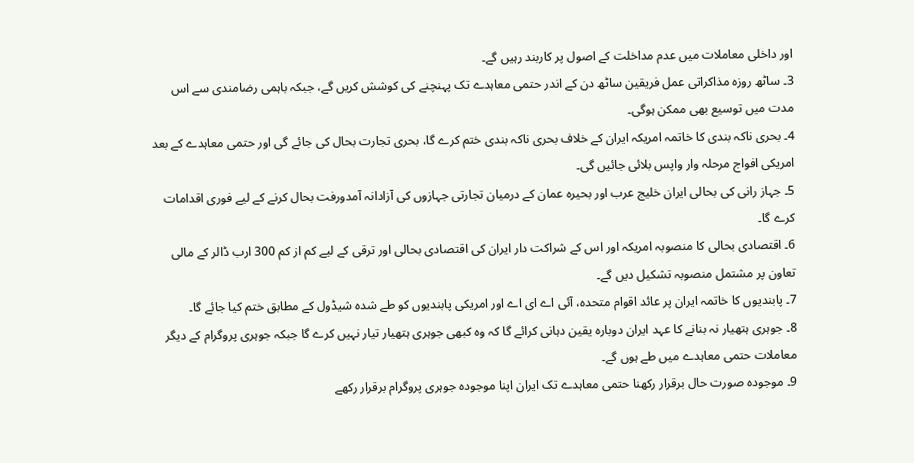اور داخلی معاملات میں عدم مداخلت کے اصول پر کاربند رہیں گے۔
3۔ ساٹھ روزہ مذاکراتی عمل فریقین ساٹھ دن کے اندر حتمی معاہدے تک پہنچنے کی کوشش کریں گے، جبکہ باہمی رضامندی سے اس مدت میں توسیع بھی ممکن ہوگی۔
4۔ بحری ناکہ بندی کا خاتمہ امریکہ ایران کے خلاف بحری ناکہ بندی ختم کرے گا، بحری تجارت بحال کی جائے گی اور حتمی معاہدے کے بعد امریکی افواج مرحلہ وار واپس بلائی جائیں گی۔
5۔ جہاز رانی کی بحالی ایران خلیج عرب اور بحیرہ عمان کے درمیان تجارتی جہازوں کی آزادانہ آمدورفت بحال کرنے کے لیے فوری اقدامات کرے گا۔
6۔ اقتصادی بحالی کا منصوبہ امریکہ اور اس کے شراکت دار ایران کی اقتصادی بحالی اور ترقی کے لیے کم از کم 300 ارب ڈالر کے مالی تعاون پر مشتمل منصوبہ تشکیل دیں گے۔
7۔ پابندیوں کا خاتمہ ایران پر عائد اقوام متحدہ، آئی اے ای اے اور امریکی پابندیوں کو طے شدہ شیڈول کے مطابق ختم کیا جائے گا۔
8۔ جوہری ہتھیار نہ بنانے کا عہد ایران دوبارہ یقین دہانی کرائے گا کہ وہ کبھی جوہری ہتھیار تیار نہیں کرے گا جبکہ جوہری پروگرام کے دیگر معاملات حتمی معاہدے میں طے ہوں گے۔
9۔ موجودہ صورت حال برقرار رکھنا حتمی معاہدے تک ایران اپنا موجودہ جوہری پروگرام برقرار رکھے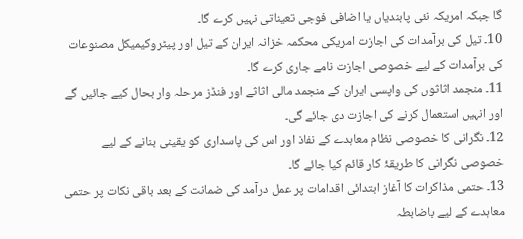گا جبکہ امریکہ نئی پابندیاں یا اضافی فوجی تعیناتی نہیں کرے گا۔
10۔ تیل کی برآمدات کی اجازت امریکی محکمہ خزانہ ایران کے تیل اور پیٹروکیمیکل مصنوعات کی برآمدات کے لیے خصوصی اجازت نامے جاری کرے گا۔
11۔ منجمد اثاثوں کی واپسی ایران کے منجمد مالی اثاثے اور فنڈز مرحلہ وار بحال کیے جائیں گے اور انہیں استعمال کرنے کی اجازت دی جائے گی۔
12۔ نگرانی کا خصوصی نظام معاہدے کے نفاذ اور اس کی پاسداری کو یقینی بنانے کے لیے خصوصی نگرانی کا طریقۂ کار قائم کیا جائے گا۔
13۔ حتمی مذاکرات کا آغاز ابتدائی اقدامات پر عمل درآمد کی ضمانت کے بعد باقی نکات پر حتمی معاہدے کے لیے باضابطہ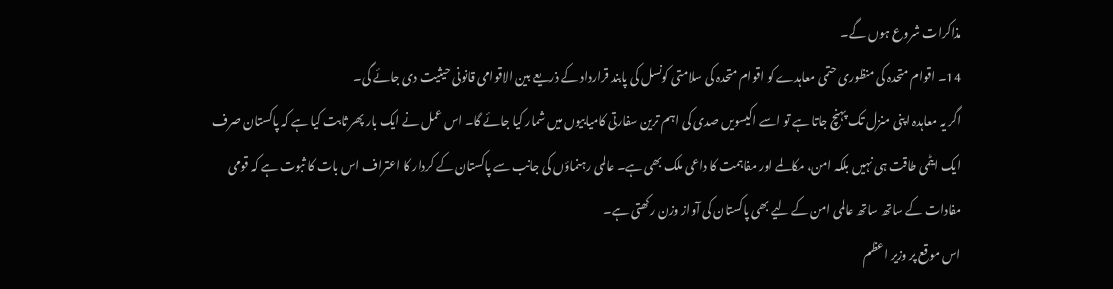مذاکرات شروع ہوں گے۔
14۔ اقوام متحدہ کی منظوری حتمی معاہدے کو اقوام متحدہ کی سلامتی کونسل کی پابند قرارداد کے ذریعے بین الاقوامی قانونی حیثیت دی جائے گی۔
اگر یہ معاہدہ اپنی منزل تک پہنچ جاتا ہے تو اسے اکیسویں صدی کی اہم ترین سفارتی کامیابیوں میں شمار کیا جائے گا۔ اس عمل نے ایک بار پھر ثابت کیا ہے کہ پاکستان صرف ایک ایٹمی طاقت ہی نہیں بلکہ امن، مکالمے اور مفاہمت کا داعی ملک بھی ہے۔ عالمی رہنماؤں کی جانب سے پاکستان کے کردار کا اعتراف اس بات کا ثبوت ہے کہ قومی مفادات کے ساتھ ساتھ عالمی امن کے لیے بھی پاکستان کی آواز وزن رکھتی ہے۔
اس موقع پر وزیر اعظم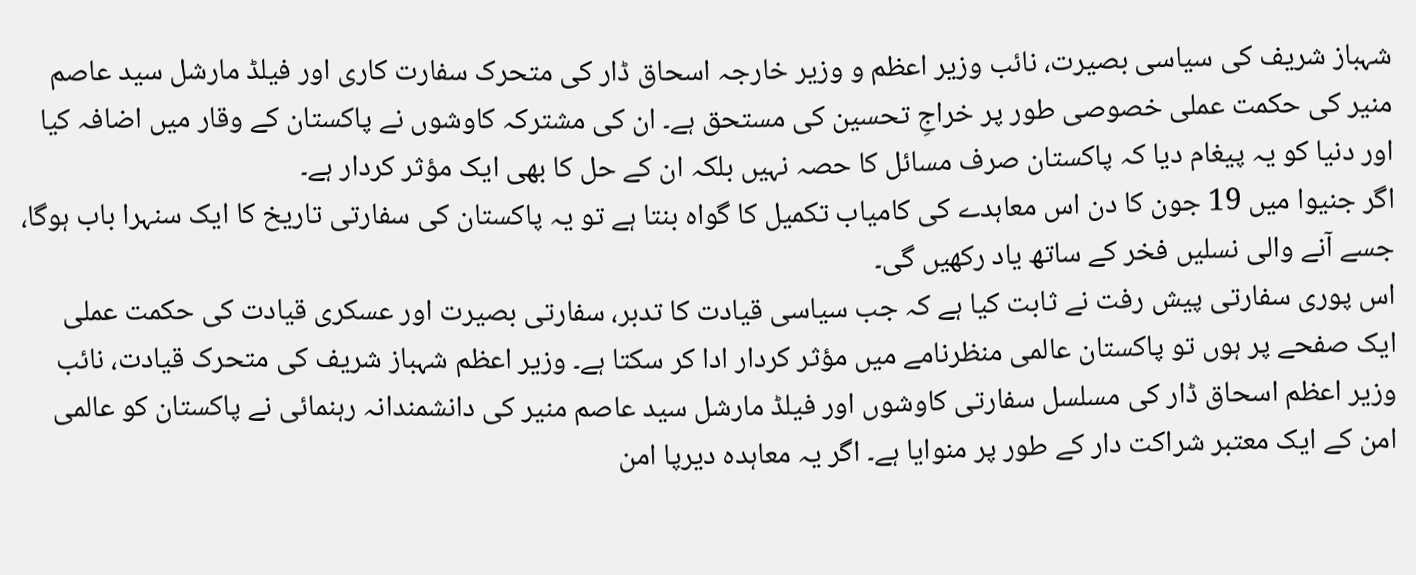شہباز شریف کی سیاسی بصیرت، نائب وزیر اعظم و وزیر خارجہ اسحاق ڈار کی متحرک سفارت کاری اور فیلڈ مارشل سید عاصم منیر کی حکمت عملی خصوصی طور پر خراجِ تحسین کی مستحق ہے۔ ان کی مشترکہ کاوشوں نے پاکستان کے وقار میں اضافہ کیا اور دنیا کو یہ پیغام دیا کہ پاکستان صرف مسائل کا حصہ نہیں بلکہ ان کے حل کا بھی ایک مؤثر کردار ہے۔
اگر جنیوا میں 19 جون کا دن اس معاہدے کی کامیاب تکمیل کا گواہ بنتا ہے تو یہ پاکستان کی سفارتی تاریخ کا ایک سنہرا باب ہوگا، جسے آنے والی نسلیں فخر کے ساتھ یاد رکھیں گی۔
اس پوری سفارتی پیش رفت نے ثابت کیا ہے کہ جب سیاسی قیادت کا تدبر، سفارتی بصیرت اور عسکری قیادت کی حکمت عملی ایک صفحے پر ہوں تو پاکستان عالمی منظرنامے میں مؤثر کردار ادا کر سکتا ہے۔ وزیر اعظم شہباز شریف کی متحرک قیادت، نائب وزیر اعظم اسحاق ڈار کی مسلسل سفارتی کاوشوں اور فیلڈ مارشل سید عاصم منیر کی دانشمندانہ رہنمائی نے پاکستان کو عالمی امن کے ایک معتبر شراکت دار کے طور پر منوایا ہے۔ اگر یہ معاہدہ دیرپا امن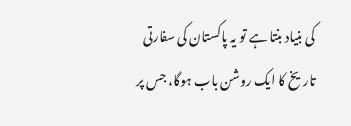کی بنیاد بنتا ہے تو یہ پاکستان کی سفارتی تاریخ کا ایک روشن باب ہوگا، جس پر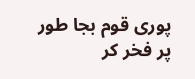پوری قوم بجا طور پر فخر کر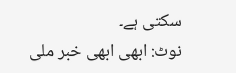سکتی ہے۔
نوٹ: ابھی ابھی خبر ملی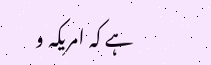ہے کہ امریکہ و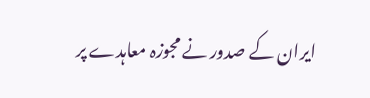ایران کے صدور نے مجوزہ معاہدے پر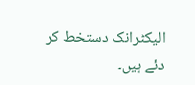الیکٹرانک دستخط کر دئے ہیں۔